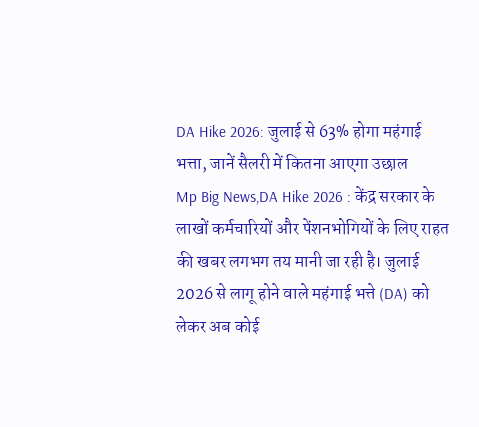DA Hike 2026: जुलाई से 63% होगा महंगाई भत्ता, जानें सैलरी में कितना आएगा उछाल
Mp Big News,DA Hike 2026 : केंद्र सरकार के लाखों कर्मचारियों और पेंशनभोगियों के लिए राहत की खबर लगभग तय मानी जा रही है। जुलाई 2026 से लागू होने वाले महंगाई भत्ते (DA) को लेकर अब कोई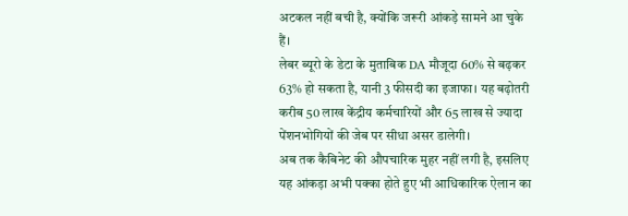अटकल नहीं बची है, क्योंकि जरूरी आंकड़े सामने आ चुके हैं।
लेबर ब्यूरो के डेटा के मुताबिक DA मौजूदा 60% से बढ़कर 63% हो सकता है, यानी 3 फीसदी का इजाफा। यह बढ़ोतरी करीब 50 लाख केंद्रीय कर्मचारियों और 65 लाख से ज्यादा पेंशनभोगियों की जेब पर सीधा असर डालेगी।
अब तक कैबिनेट की औपचारिक मुहर नहीं लगी है, इसलिए यह आंकड़ा अभी पक्का होते हुए भी आधिकारिक ऐलान का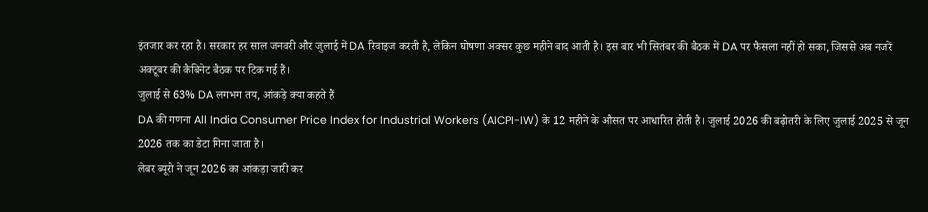इंतजार कर रहा है। सरकार हर साल जनवरी और जुलाई में DA रिवाइज करती है, लेकिन घोषणा अक्सर कुछ महीने बाद आती है। इस बार भी सितंबर की बैठक में DA पर फैसला नहीं हो सका, जिससे अब नजरें अक्टूबर की कैबिनेट बैठक पर टिक गई हैं।
जुलाई से 63% DA लगभग तय, आंकड़े क्या कहते हैं
DA की गणना All India Consumer Price Index for Industrial Workers (AICPI-IW) के 12 महीने के औसत पर आधारित होती है। जुलाई 2026 की बढ़ोतरी के लिए जुलाई 2025 से जून 2026 तक का डेटा गिना जाता है।
लेबर ब्यूरो ने जून 2026 का आंकड़ा जारी कर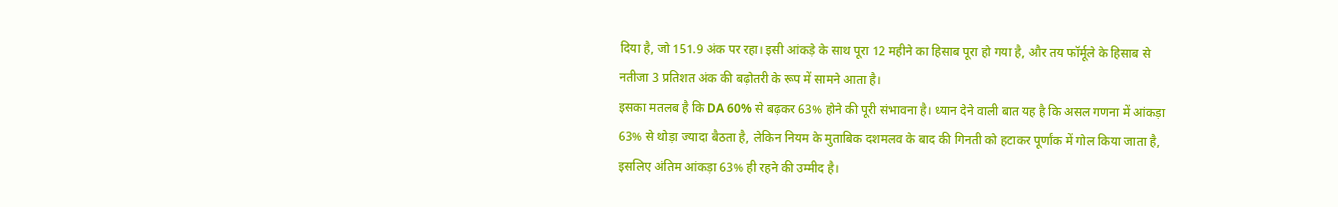दिया है, जो 151.9 अंक पर रहा। इसी आंकड़े के साथ पूरा 12 महीने का हिसाब पूरा हो गया है, और तय फॉर्मूले के हिसाब से नतीजा 3 प्रतिशत अंक की बढ़ोतरी के रूप में सामने आता है।
इसका मतलब है कि DA 60% से बढ़कर 63% होने की पूरी संभावना है। ध्यान देने वाली बात यह है कि असल गणना में आंकड़ा 63% से थोड़ा ज्यादा बैठता है, लेकिन नियम के मुताबिक दशमलव के बाद की गिनती को हटाकर पूर्णांक में गोल किया जाता है, इसलिए अंतिम आंकड़ा 63% ही रहने की उम्मीद है।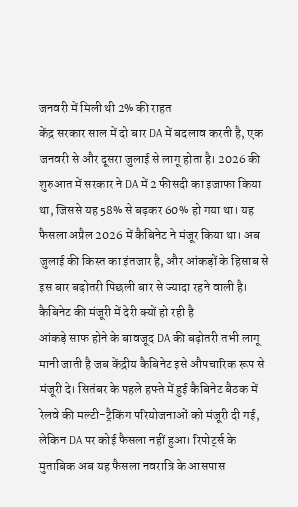जनवरी में मिली थी 2% की राहत
केंद्र सरकार साल में दो बार DA में बदलाव करती है, एक जनवरी से और दूसरा जुलाई से लागू होता है। 2026 की शुरुआत में सरकार ने DA में 2 फीसदी का इजाफा किया था, जिससे यह 58% से बढ़कर 60% हो गया था। यह फैसला अप्रैल 2026 में कैबिनेट ने मंजूर किया था। अब जुलाई की किस्त का इंतजार है, और आंकड़ों के हिसाब से इस बार बढ़ोतरी पिछली बार से ज्यादा रहने वाली है।
कैबिनेट की मंजूरी में देरी क्यों हो रही है
आंकड़े साफ होने के बावजूद DA की बढ़ोतरी तभी लागू मानी जाती है जब केंद्रीय कैबिनेट इसे औपचारिक रूप से मंजूरी दे। सितंबर के पहले हफ्ते में हुई कैबिनेट बैठक में रेलवे की मल्टी-ट्रैकिंग परियोजनाओं को मंजूरी दी गई, लेकिन DA पर कोई फैसला नहीं हुआ। रिपोर्ट्स के मुताबिक अब यह फैसला नवरात्रि के आसपास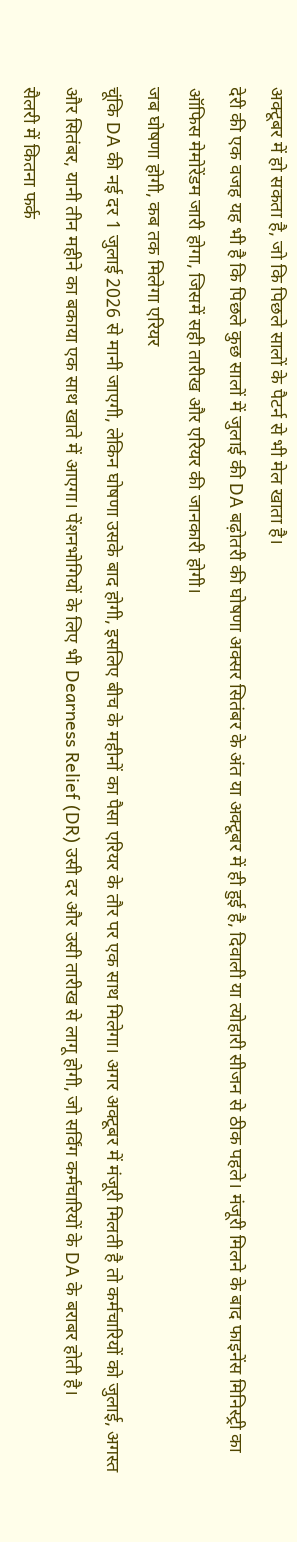अक्टूबर में हो सकता है, जो कि पिछले सालों के पैटर्न से भी मेल खाता है।
देरी की एक वजह यह भी है कि पिछले कुछ सालों में जुलाई की DA बढ़ोतरी की घोषणा अक्सर सितंबर के अंत या अक्टूबर में ही हुई है, दिवाली या त्योहारी सीजन से ठीक पहले। मंजूरी मिलने के बाद फाइनेंस मिनिस्ट्री का ऑफिस मेमोरेंडम जारी होगा, जिसमें सही तारीख और एरियर की जानकारी होगी।
जब घोषणा होगी, कब तक मिलेगा एरियर
चूंकि DA की नई दर 1 जुलाई 2026 से मानी जाएगी, लेकिन घोषणा उसके बाद होगी, इसलिए बीच के महीनों का पैसा एरियर के तौर पर एक साथ मिलेगा। अगर अक्टूबर में मंजूरी मिलती है तो कर्मचारियों को जुलाई, अगस्त और सितंबर, यानी तीन महीने का बकाया एक साथ खाते में आएगा। पेंशनभोगियों के लिए भी Dearness Relief (DR) उसी दर और उसी तारीख से लागू होगी, जो सर्विंग कर्मचारियों के DA के बराबर होती है।
सैलरी में कितना फर्क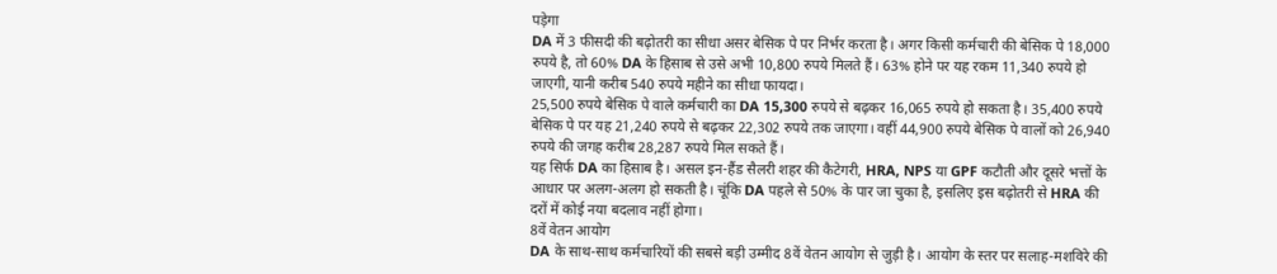पड़ेगा
DA में 3 फीसदी की बढ़ोतरी का सीधा असर बेसिक पे पर निर्भर करता है। अगर किसी कर्मचारी की बेसिक पे 18,000 रुपये है, तो 60% DA के हिसाब से उसे अभी 10,800 रुपये मिलते हैं। 63% होने पर यह रकम 11,340 रुपये हो जाएगी, यानी करीब 540 रुपये महीने का सीधा फायदा।
25,500 रुपये बेसिक पे वाले कर्मचारी का DA 15,300 रुपये से बढ़कर 16,065 रुपये हो सकता है। 35,400 रुपये बेसिक पे पर यह 21,240 रुपये से बढ़कर 22,302 रुपये तक जाएगा। वहीं 44,900 रुपये बेसिक पे वालों को 26,940 रुपये की जगह करीब 28,287 रुपये मिल सकते हैं।
यह सिर्फ DA का हिसाब है। असल इन-हैंड सैलरी शहर की कैटेगरी, HRA, NPS या GPF कटौती और दूसरे भत्तों के आधार पर अलग-अलग हो सकती है। चूंकि DA पहले से 50% के पार जा चुका है, इसलिए इस बढ़ोतरी से HRA की दरों में कोई नया बदलाव नहीं होगा।
8वें वेतन आयोग
DA के साथ-साथ कर्मचारियों की सबसे बड़ी उम्मीद 8वें वेतन आयोग से जुड़ी है। आयोग के स्तर पर सलाह-मशविरे की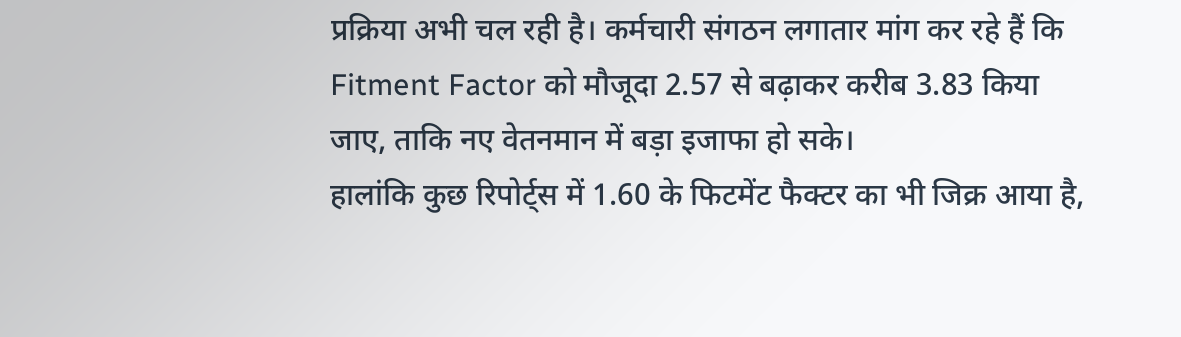प्रक्रिया अभी चल रही है। कर्मचारी संगठन लगातार मांग कर रहे हैं कि Fitment Factor को मौजूदा 2.57 से बढ़ाकर करीब 3.83 किया जाए, ताकि नए वेतनमान में बड़ा इजाफा हो सके।
हालांकि कुछ रिपोर्ट्स में 1.60 के फिटमेंट फैक्टर का भी जिक्र आया है,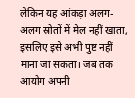लेकिन यह आंकड़ा अलग-अलग स्रोतों में मेल नहीं खाता, इसलिए इसे अभी पुष्ट नहीं माना जा सकता। जब तक आयोग अपनी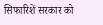सिफारिशें सरकार को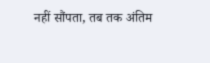नहीं सौंपता, तब तक अंतिम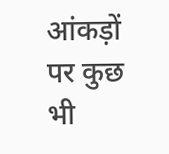आंकड़ों पर कुछ भी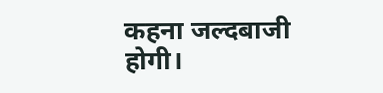कहना जल्दबाजी होगी।